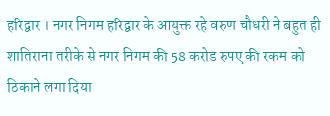हरिद्वार । नगर निगम हरिद्वार के आयुक्त रहे वरुण चौधरी ने बहुत ही शातिराना तरीके से नगर निगम की 58 करोड रुपए की रकम को ठिकाने लगा दिया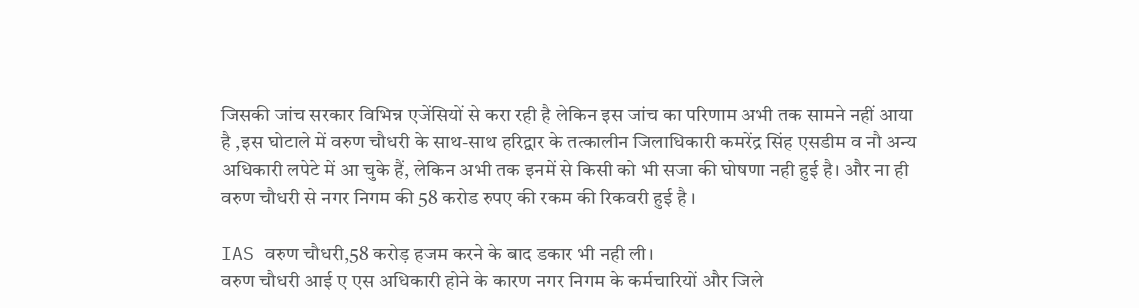जिसकी जांच सरकार विभिन्न एजेंसियों से करा रही है लेकिन इस जांच का परिणाम अभी तक सामने नहीं आया है ,इस घोटाले में वरुण चौधरी के साथ-साथ हरिद्वार के तत्कालीन जिलाधिकारी कमरेंद्र सिंह एसडीम व नौ अन्य अधिकारी लपेटे में आ चुके हैं, लेकिन अभी तक इनमें से किसी को भी सजा की घोषणा नही हुई है। और ना ही वरुण चौधरी से नगर निगम की 58 करोड रुपए की रकम की रिकवरी हुई है ।

IAS वरुण चौधरी,58 करोड़ हजम करने के बाद डकार भी नही ली।
वरुण चौधरी आई ए एस अधिकारी होने के कारण नगर निगम के कर्मचारियों और जिले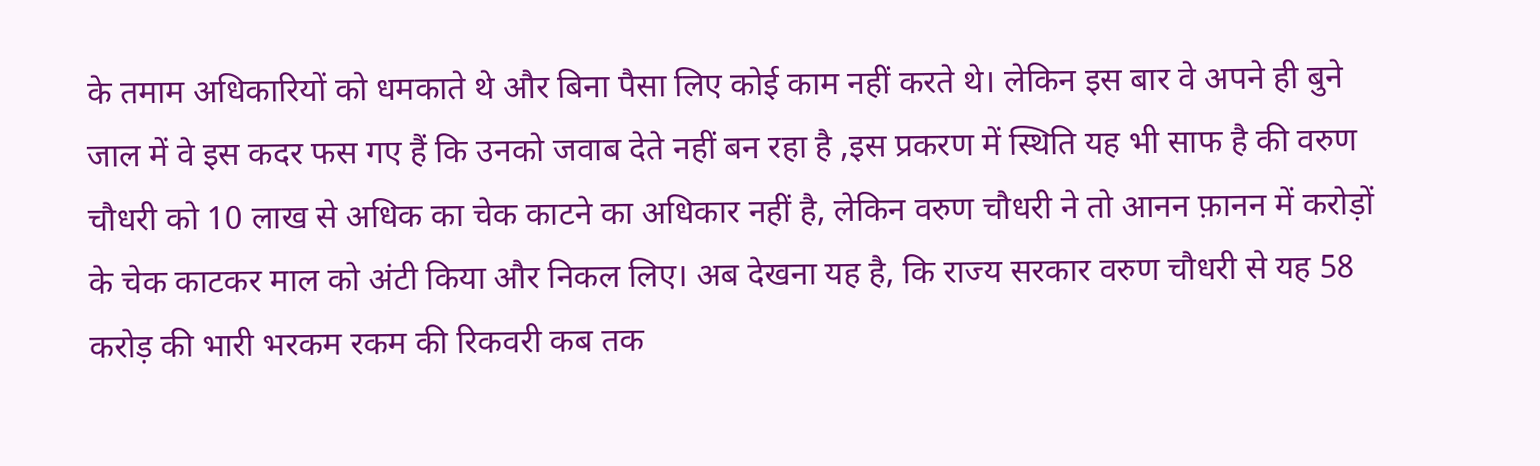के तमाम अधिकारियों को धमकाते थे और बिना पैसा लिए कोई काम नहीं करते थे। लेकिन इस बार वे अपने ही बुने जाल में वे इस कदर फस गए हैं कि उनको जवाब देते नहीं बन रहा है ,इस प्रकरण में स्थिति यह भी साफ है की वरुण चौधरी को 10 लाख से अधिक का चेक काटने का अधिकार नहीं है, लेकिन वरुण चौधरी ने तो आनन फ़ानन में करोड़ों के चेक काटकर माल को अंटी किया और निकल लिए। अब देखना यह है, कि राज्य सरकार वरुण चौधरी से यह 58 करोड़ की भारी भरकम रकम की रिकवरी कब तक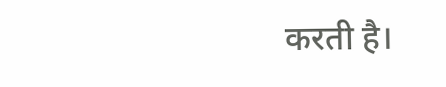करती है।